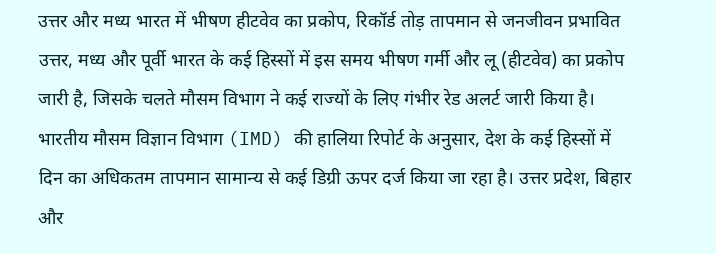उत्तर और मध्य भारत में भीषण हीटवेव का प्रकोप, रिकॉर्ड तोड़ तापमान से जनजीवन प्रभावित
उत्तर, मध्य और पूर्वी भारत के कई हिस्सों में इस समय भीषण गर्मी और लू (हीटवेव) का प्रकोप जारी है, जिसके चलते मौसम विभाग ने कई राज्यों के लिए गंभीर रेड अलर्ट जारी किया है। भारतीय मौसम विज्ञान विभाग (IMD) की हालिया रिपोर्ट के अनुसार, देश के कई हिस्सों में दिन का अधिकतम तापमान सामान्य से कई डिग्री ऊपर दर्ज किया जा रहा है। उत्तर प्रदेश, बिहार और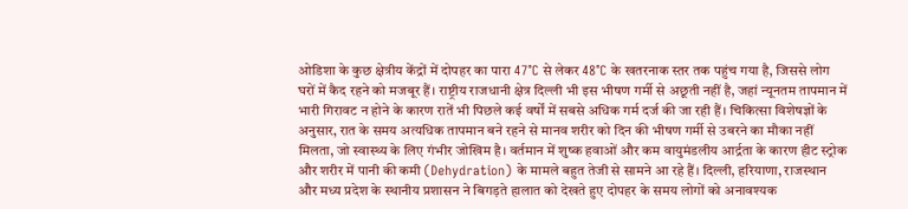ओडिशा के कुछ क्षेत्रीय केंद्रों में दोपहर का पारा 47°C से लेकर 48°C के खतरनाक स्तर तक पहुंच गया है, जिससे लोग घरों में कैद रहने को मजबूर हैं। राष्ट्रीय राजधानी क्षेत्र दिल्ली भी इस भीषण गर्मी से अछूती नहीं है, जहां न्यूनतम तापमान में भारी गिरावट न होने के कारण रातें भी पिछले कई वर्षों में सबसे अधिक गर्म दर्ज की जा रही हैं। चिकित्सा विशेषज्ञों के अनुसार, रात के समय अत्यधिक तापमान बने रहने से मानव शरीर को दिन की भीषण गर्मी से उबरने का मौका नहीं मिलता, जो स्वास्थ्य के लिए गंभीर जोखिम है। वर्तमान में शुष्क हवाओं और कम वायुमंडलीय आर्द्रता के कारण हीट स्ट्रोक और शरीर में पानी की कमी (Dehydration) के मामले बहुत तेजी से सामने आ रहे हैं। दिल्ली, हरियाणा, राजस्थान और मध्य प्रदेश के स्थानीय प्रशासन ने बिगड़ते हालात को देखते हुए दोपहर के समय लोगों को अनावश्यक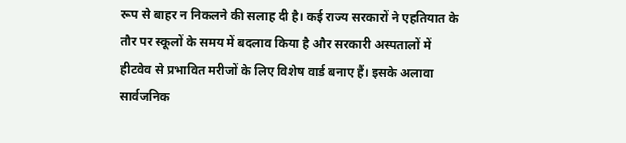रूप से बाहर न निकलने की सलाह दी है। कई राज्य सरकारों ने एहतियात के तौर पर स्कूलों के समय में बदलाव किया है और सरकारी अस्पतालों में हीटवेव से प्रभावित मरीजों के लिए विशेष वार्ड बनाए हैं। इसके अलावा सार्वजनिक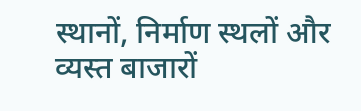स्थानों, निर्माण स्थलों और व्यस्त बाजारों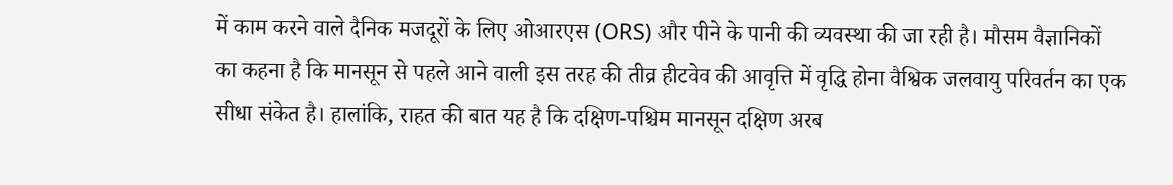में काम करने वाले दैनिक मजदूरों के लिए ओआरएस (ORS) और पीने के पानी की व्यवस्था की जा रही है। मौसम वैज्ञानिकों का कहना है कि मानसून से पहले आने वाली इस तरह की तीव्र हीटवेव की आवृत्ति में वृद्धि होना वैश्विक जलवायु परिवर्तन का एक सीधा संकेत है। हालांकि, राहत की बात यह है कि दक्षिण-पश्चिम मानसून दक्षिण अरब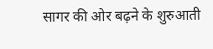सागर की ओर बढ़ने के शुरुआती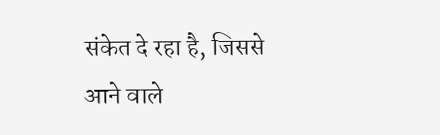संकेत दे रहा है, जिससे आने वाले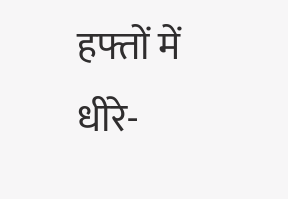हफ्तों में धीरे-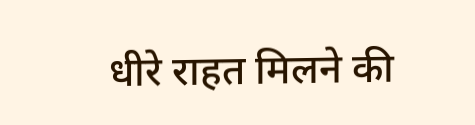धीरे राहत मिलने की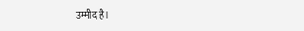उम्मीद है।